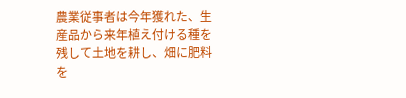農業従事者は今年獲れた、生産品から来年植え付ける種を残して土地を耕し、畑に肥料を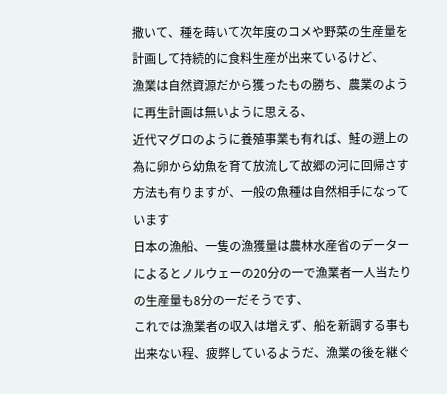撒いて、種を蒔いて次年度のコメや野菜の生産量を計画して持続的に食料生産が出来ているけど、
漁業は自然資源だから獲ったもの勝ち、農業のように再生計画は無いように思える、
近代マグロのように養殖事業も有れば、鮭の遡上の為に卵から幼魚を育て放流して故郷の河に回帰さす方法も有りますが、一般の魚種は自然相手になっています
日本の漁船、一隻の漁獲量は農林水産省のデーターによるとノルウェーの20分の一で漁業者一人当たりの生産量も8分の一だそうです、
これでは漁業者の収入は増えず、船を新調する事も出来ない程、疲弊しているようだ、漁業の後を継ぐ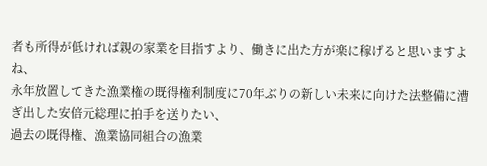者も所得が低ければ親の家業を目指すより、働きに出た方が楽に稼げると思いますよね、
永年放置してきた漁業権の既得権利制度に70年ぶりの新しい未来に向けた法整備に漕ぎ出した安倍元総理に拍手を送りたい、
過去の既得権、漁業協同組合の漁業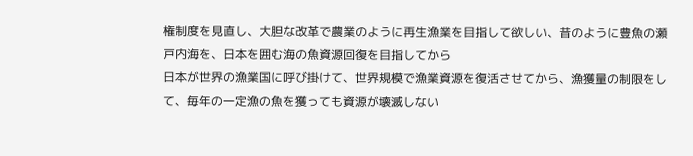権制度を見直し、大胆な改革で農業のように再生漁業を目指して欲しい、昔のように豊魚の瀬戸内海を、日本を囲む海の魚資源回復を目指してから
日本が世界の漁業国に呼び掛けて、世界規模で漁業資源を復活させてから、漁獲量の制限をして、毎年の一定漁の魚を獲っても資源が壊滅しない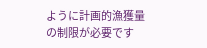ように計画的漁獲量の制限が必要です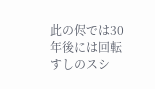此の侭では30年後には回転すしのスシ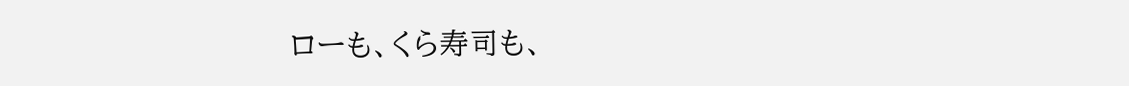ローも、くら寿司も、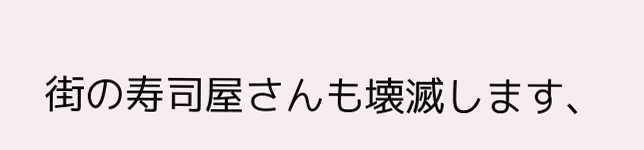街の寿司屋さんも壊滅します、